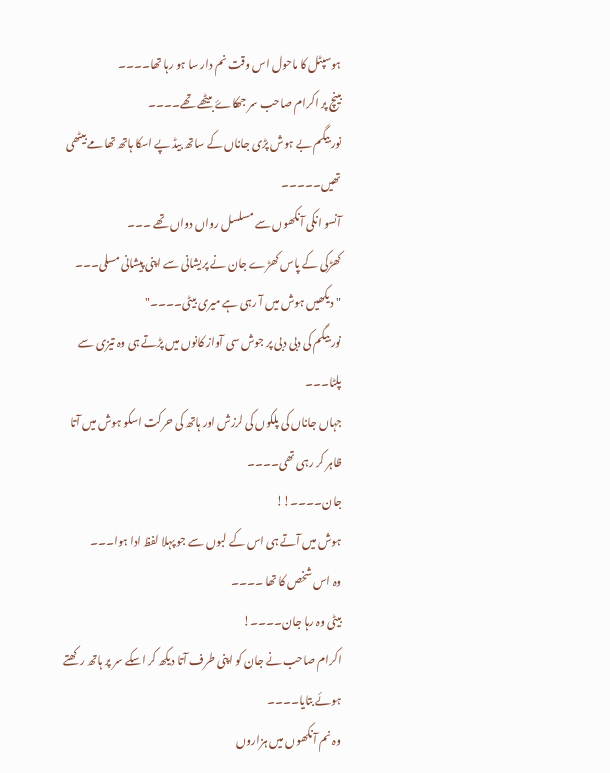ہوسپٹل کا ماحول اس وقت نم دار سا ہو رہا تھا۔۔۔۔
بینچ پر اکرام صاحب سر جھکاۓ بیٹھے تھے۔۔۔۔
نور بیگم بے ہوش پڑی جاناں کے ساتھ بیڈ پے اسکا ہاتھ تھامے بیٹھی تھیں۔۔۔۔۔
آنسو انکی آنکھوں سے مسلسل رواں دواں تھے ۔۔۔
کھڑکی کے پاس کھڑے جان نے پریشانی سے اپنی پیشانی مسلی۔۔۔
"دیکھیں ہوش میں آ رہی ہے میری بیٹی۔۔۔۔"
نور بیگم کی دبی دبی پر جوش سی آواز کانوں میں پڑتے ہی وہ تیزی سے پلٹا۔۔۔
جہاں جاناں کی پلکوں کی لرزش اور ہاتھ کی حرکت اسکو ہوش میں آتا ظاہر کر رہی تھی۔۔۔۔
جان۔۔۔۔!!
ہوش میں آتے ہی اس کے لبوں سے جو پہلا لفظ ادا ہوا۔۔۔
وہ اس شخص کا تھا ۔۔۔۔
بیٹی وہ رہا جان۔۔۔۔!
اکرام صاحب نے جان کو اپنی طرف آتا دیکھ کر اسکے سر پر ہاتھ رکھتے ہوئے بتایا۔۔۔۔
وہ نم آنکھوں میں ہزاروں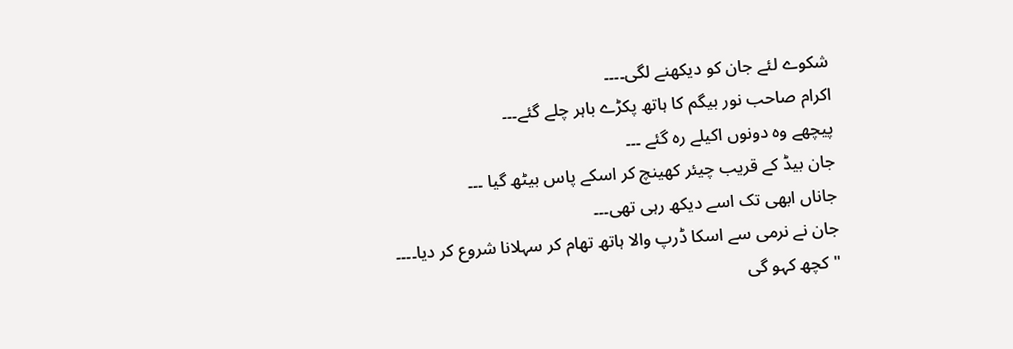شکوے لئے جان کو دیکھنے لگی۔۔۔۔
اکرام صاحب نور بیگم کا ہاتھ پکڑے باہر چلے گئے۔۔۔
پیچھے وہ دونوں اکیلے رہ گئے ۔۔۔
جان بیڈ کے قریب چیئر کھینچ کر اسکے پاس بیٹھ گیا ۔۔۔
جاناں ابھی تک اسے دیکھ رہی تھی۔۔۔
جان نے نرمی سے اسکا ڈرپ والا ہاتھ تھام کر سہلانا شروع کر دیا۔۔۔۔
"کچھ کہو گی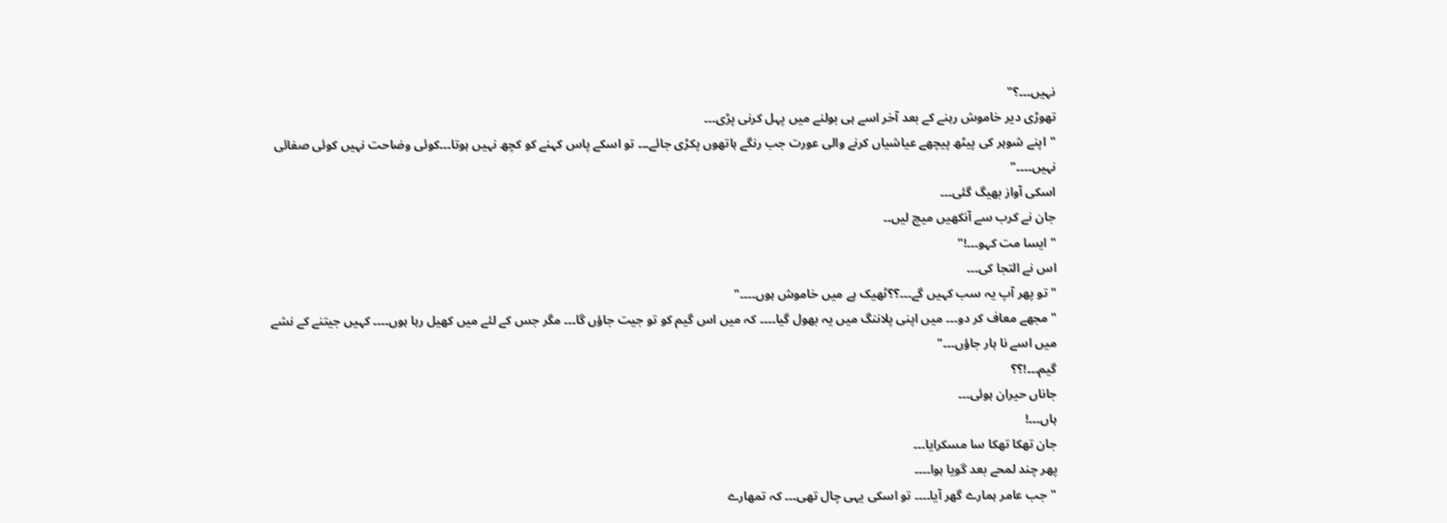نہیں۔۔۔؟"
تھوڑی دیر خاموش رہنے کے بعد آخر اسے ہی بولنے میں پہل کرنی پڑی۔۔۔
"اپنے شوہر کی پیٹھ پیچھے عیاشیاں کرنے والی عورت جب رنگے ہاتھوں پکڑی جائے۔۔۔ تو اسکے پاس کہنے کو کچھ نہیں ہوتا۔۔۔کوئی وضاحت نہیں کوئی صفائی نہیں۔۔۔۔"
اسکی آواز بھیگ گئی۔۔۔
جان نے کرب سے آنکھیں میچ لیں۔۔
"ایسا مت کہو۔۔۔!"
اس نے التجا کی۔۔۔
"تو پھر آپ یہ سب کہیں گے۔۔۔؟؟ٹھیک ہے میں خاموش ہوں۔۔۔۔"
"مجھے معاف کر دو۔۔۔ میں اپنی پلاننگ میں یہ بھول گیا۔۔۔۔ کہ میں اس گیم کو تو جیت جاؤں گا۔۔۔ مگر جس کے لئے میں کھیل رہا ہوں۔۔۔۔ کہیں جیتنے کے نشے میں اسے نا ہار جاؤں۔۔۔"
گیم۔۔۔!؟؟
جاناں حیران ہوئی۔۔۔
ہاں۔۔۔!
جان تھکا تھکا سا مسکرایا۔۔۔
پھر چند لمحے بعد گویا ہوا۔۔۔۔
"جب عامر ہمارے گھر آیا۔۔۔۔ تو اسکی یہی چال تھی۔۔۔ کہ تمھارے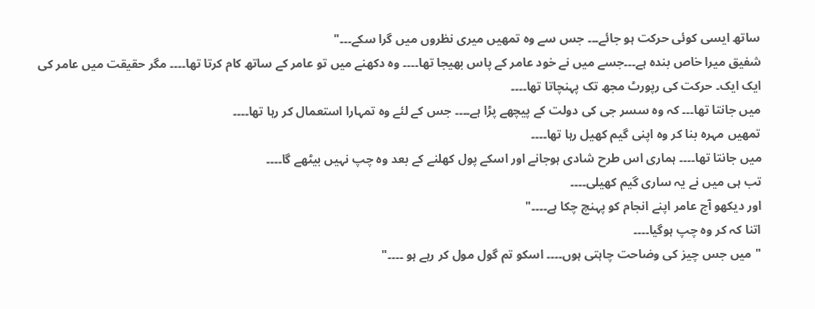ساتھ ایسی کوئی حرکت ہو جائے۔۔۔ جس سے وہ تمھیں میری نظروں میں گرا سکے۔۔۔"
شفیق میرا خاص بندہ ہے۔۔۔جسے میں نے خود عامر کے پاس بھیجا تھا۔۔۔۔ وہ دکھنے میں تو عامر کے ساتھ کام کرتا تھا۔۔۔۔ مگر حقیقت میں عامر کی ایک ایک۔ حرکت کی رپورٹ مجھ تک پہنچاتا تھا۔۔۔۔
میں جانتا تھا۔۔۔ کہ وہ سسر جی کی دولت کے پیچھے پڑا ہے۔۔۔۔ جس کے لئے وہ تمہارا استعمال کر رہا تھا۔۔۔۔
تمھیں مہرہ بنا کر وہ اپنی گیم کھیل رہا تھا۔۔۔۔
میں جانتا تھا۔۔۔۔ ہماری اس طرح شادی ہوجانے اور اسکے پول کھلنے کے بعد وہ چپ نہیں بیٹھے گا۔۔۔۔
تب ہی میں نے یہ ساری گیم کھیلی۔۔۔۔
اور دیکھو آج عامر اپنے انجام کو پہنچ چکا ہے۔۔۔۔"
اتنا کہ کر وہ چپ ہوگیا۔۔۔۔
"میں جس چیز کی وضاحت چاہتی ہوں۔۔۔۔ اسکو تم گول مول کر رہے ہو ۔۔۔۔"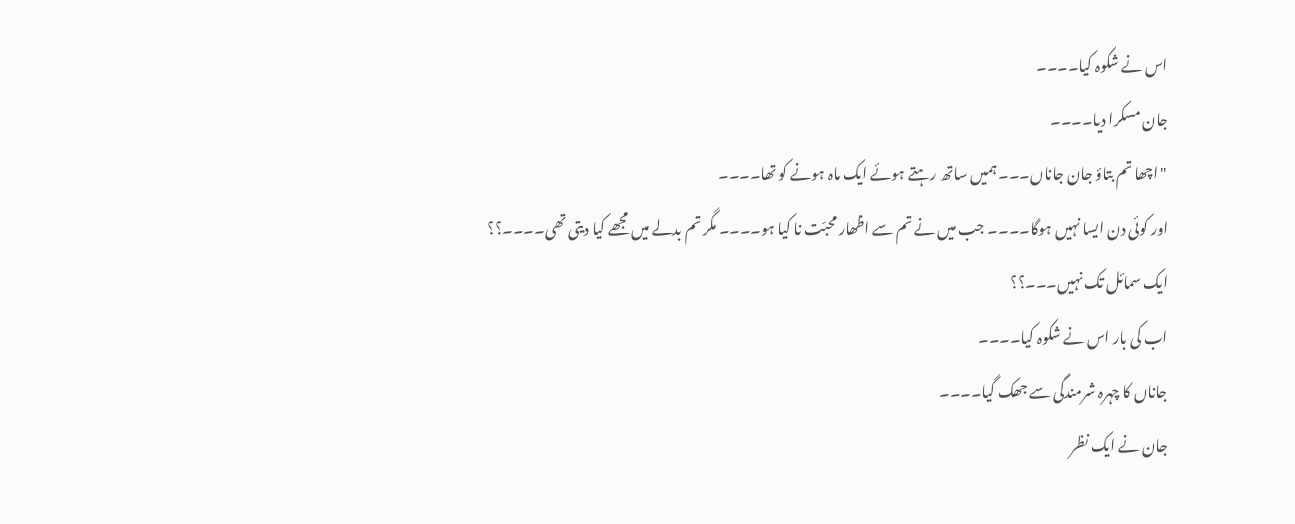اس نے شکوہ کیا۔۔۔۔
جان مسکرا دیا۔۔۔۔
"اچھا تم بتاؤ جان جاناں۔۔۔ ہمیں ساتھ رہتے ہوئے ایک ماہ ہونے کو تھا۔۔۔۔
اور کوئی دن ایسا نہیں ہوگا۔۔۔۔ جب میں نے تم سے اظھار محبّت نا کیا ہو۔۔۔۔ مگر تم بدلے میں مجھے کیا دیتی تھی۔۔۔۔؟؟
ایک سمائل تک نہیں۔۔۔؟؟
اب کی بار اس نے شکوہ کیا۔۔۔۔
جاناں کا چہرہ شرمندگی سے جھک گیا۔۔۔۔
جان نے ایک نظر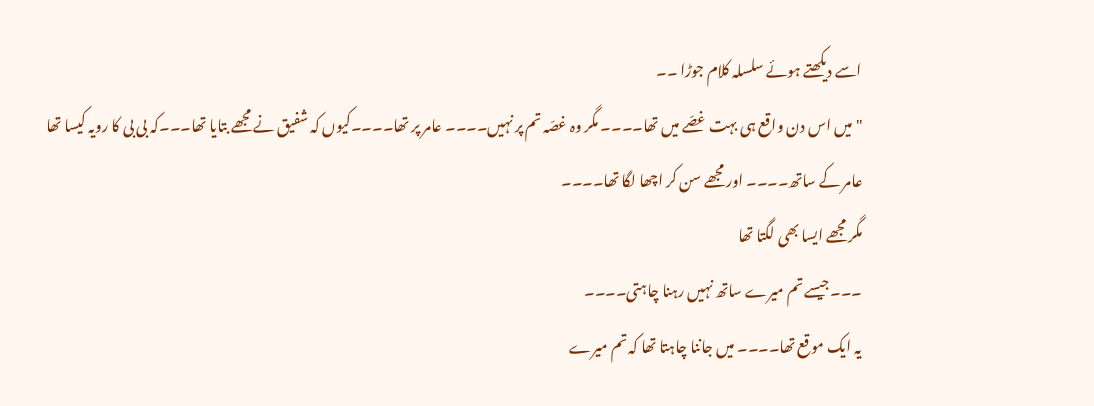اسے دیکھتے ہوئے سلسلہ کلام جوڑا ۔۔
" میں اس دن واقع ہی بہت غصّے میں تھا۔۔۔۔ مگر وہ غصّہ تم پر نہیں۔۔۔۔ عامر پر تھا۔۔۔۔کیوں کہ شفیق نے مجھے بتایا تھا۔۔۔کہ بی بی کا رویہ کیسا تھا عامر کے ساتھ۔۔۔۔ اور مجھے سن کر اچھا لگا تھا۔۔۔۔
مگر مجھے ایسا بھی لگتا تھا
۔۔۔جیسے تم میرے ساتھ نہیں رہنا چاہتی۔۔۔۔
یہ ایک موقع تھا۔۔۔۔ میں جاننا چاہتا تھا کہ تم میرے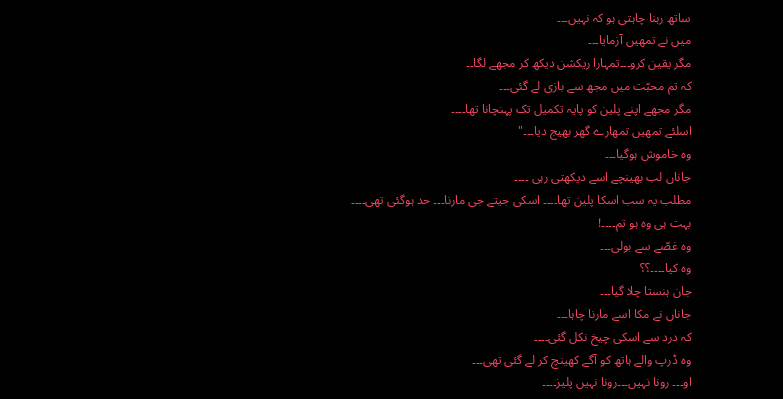ساتھ رہنا چاہتی ہو کہ نہیں۔۔۔
میں نے تمھیں آزمایا۔۔۔
مگر یقین کرو۔۔۔تمہارا ریکشن دیکھ کر مجھے لگا۔۔
کہ تم محبّت میں مجھ سے بازی لے گئی۔۔۔
مگر مجھے اپنے پلین کو پایہ تکمیل تک پہنچانا تھا۔۔۔۔
اسلئے تمھیں تمھارے گھر بھیج دیا۔۔۔"
وہ خاموش ہوگیا۔۔۔
جاناں لب بھینچے اسے دیکھتی رہی ۔۔۔۔
مطلب یہ سب اسکا پلین تھا۔۔۔۔ اسکی جیتے جی مارنا۔۔۔ حد ہوگئی تھی۔۔۔۔
بہت ہی وہ ہو تم۔۔۔۔!
وہ غصّے سے بولی۔۔۔
وہ کیا۔۔۔۔؟؟
جان ہنستا چلا گیا۔۔۔
جاناں نے مکا اسے مارنا چاہا۔۔۔
کہ درد سے اسکی چیخ نکل گئی۔۔۔۔
وہ ڈرپ والے ہاتھ کو آگے کھینچ کر لے گئی تھی۔۔۔
او۔۔۔ رونا نہیں۔۔۔رونا نہیں پلیز۔۔۔۔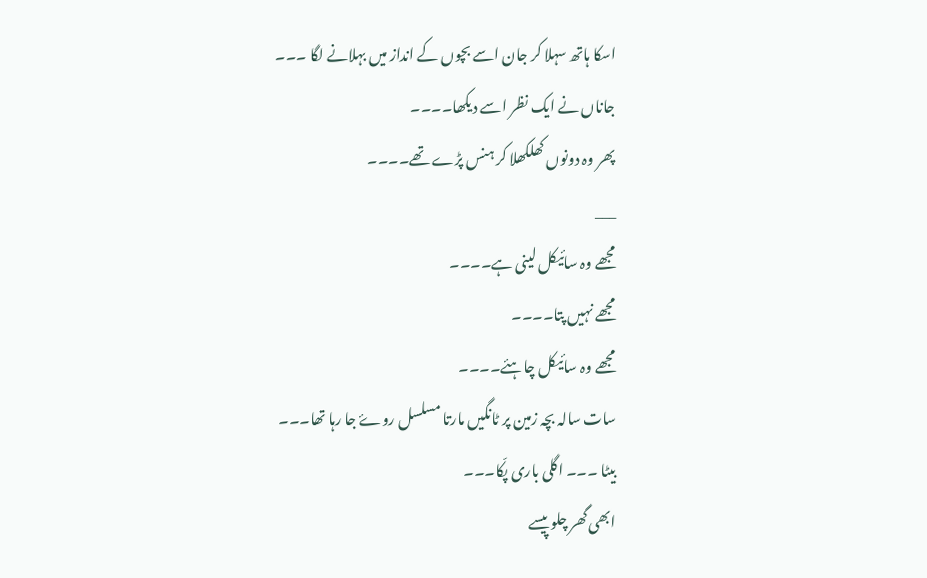اسکا ہاتھ سہلا کر جان اسے بچوں کے انداز میں بہلانے لگا ۔۔۔
جاناں نے ایک نظر اسے دیکھا۔۔۔۔
پھر وہ دونوں کھلکھلا کر ہنس پڑے تھے۔۔۔۔
___
مجھے وہ سائیکل لینی ہے۔۔۔۔
مجھے نہیں پتا۔۔۔۔
مجھے وہ سائیکل چاہئے۔۔۔۔
سات سالہ بچہ زمین پر ٹانگیں مارتا مسلسل روۓ جا رہا تھا۔۔۔
بیٹا ۔۔۔ اگلی باری پکّا۔۔۔
ابھی گھر چلو پیسے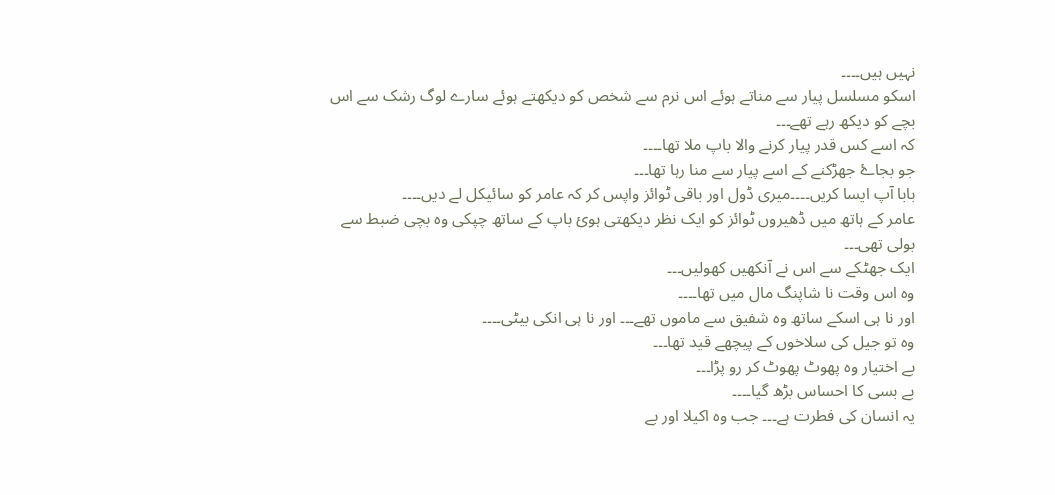نہیں ہیں۔۔۔۔
اسکو مسلسل پیار سے مناتے ہوئے اس نرم سے شخص کو دیکھتے ہوئے سارے لوگ رشک سے اس بچے کو دیکھ رہے تھے۔۔۔
کہ اسے کس قدر پیار کرنے والا باپ ملا تھا۔۔۔۔
جو بجاۓ جھڑکنے کے اسے پیار سے منا رہا تھا۔۔۔
بابا آپ ایسا کریں۔۔۔۔میری ڈول اور باقی ٹوائز واپس کر کہ عامر کو سائیکل لے دیں۔۔۔۔
عامر کے ہاتھ میں ڈھیروں ٹوائز کو ایک نظر دیکھتی ہوئ باپ کے ساتھ چپکی وہ بچی ضبط سے بولی تھی۔۔۔
ایک جھٹکے سے اس نے آنکھیں کھولیں۔۔۔
وہ اس وقت نا شاپنگ مال میں تھا۔۔۔۔
اور نا ہی اسکے ساتھ وہ شفیق سے ماموں تھے۔۔۔ اور نا ہی انکی بیٹی۔۔۔۔
وہ تو جیل کی سلاخوں کے پیچھے قید تھا۔۔۔
بے اختیار وہ پھوٹ پھوٹ کر رو پڑا۔۔۔
بے بسی کا احساس بڑھ گیا۔۔۔۔
یہ انسان کی فطرت ہے۔۔۔ جب وہ اکیلا اور بے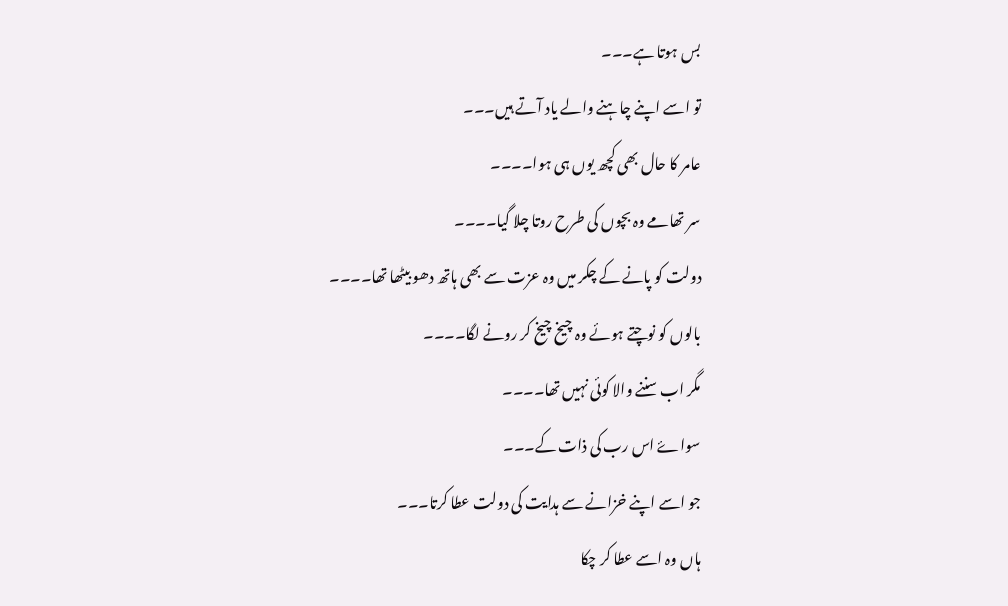بس ہوتا ہے۔۔۔
تو اسے اپنے چاہنے والے یاد آتے ہیں۔۔۔
عامر کا حال بھی کچھ یوں ہی ہوا۔۔۔۔
سر تھامے وہ بچوں کی طرح روتا چلا گیا۔۔۔۔
دولت کو پانے کے چکر میں وہ عزت سے بھی ہاتھ دھو بیٹھا تھا۔۔۔۔
بالوں کو نوچتے ہوئے وہ چیخ چیخ کر رونے لگا۔۔۔۔
مگر اب سننے والا کوئی نہیں تھا۔۔۔۔
سواۓ اس رب کی ذات کے۔۔۔
جو اسے اپنے خزانے سے ہدایت کی دولت عطا کرتا۔۔۔
ہاں وہ اسے عطا کر چکا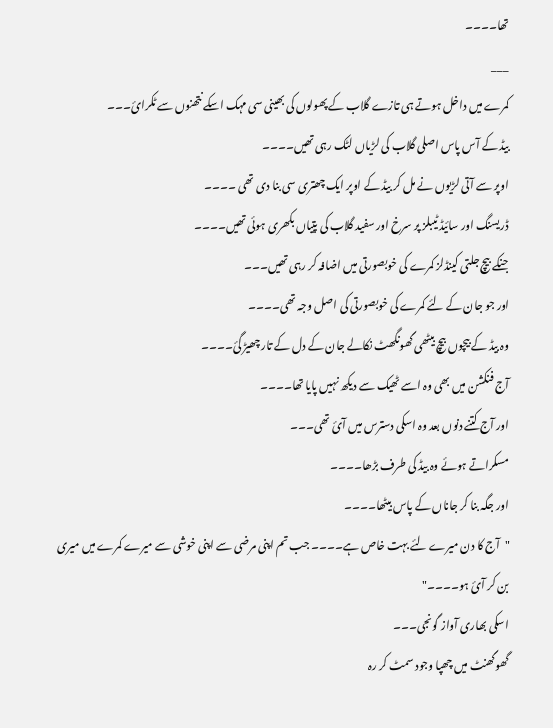تھا۔۔۔۔
___
کمرے میں داخل ہوتے ہی تازے گلاب کے پھولوں کی بھینی سی مہک اسکے نتھنوں سے ٹکرائ۔۔۔
بیڈ کے آس پاس اصلی گلاب کی لڑیاں لٹک رہی تھیں۔۔۔۔
اوپر سے آتی لڑیوں نے مل کر بیڈ کے اوپر ایک چھتری سی بنا دی تھی ۔۔۔۔
ڈریسنگ اور سائیڈ ٹیبلز پر سرخ اور سفید گلاب کی پتیاں بکھری ہوئی تھیں۔۔۔۔
جنکے بیچ جلتی کینڈلز کمرے کی خوبصورتی میں اضافہ کر رہی تھیں۔۔۔
اور جو جان کے لئے کمرے کی خوبصورتی کی اصل وجہ تھی۔۔۔۔
وہ بیڈ کے بیچوں بیچ بیٹھی گھونگھٹ نکالے جان کے دل کے تار چھیڑ گئ۔۔۔۔
آج فنکشن میں بھی وہ اسے ٹھیک سے دیکھ نہیں پایا تھا۔۔۔۔
اور آج کتنے دنوں بعد وہ اسکی دسترس میں آئ تھی۔۔۔
مسکراتے ہوئے وہ بیڈ کی طرف بڑھا۔۔۔۔
اور جگہ بنا کر جاناں کے پاس بیٹھا۔۔۔۔
"آج کا دن میرے لئے بہت خاص ہے۔۔۔۔ جب تم اپنی مرضی سے اپنی خوشی سے میرے کمرے میں میری بن کر آئ ہو۔۔۔۔"
اسکی بھاری آواز گونجی۔۔۔
گھوگھنٹ میں چھپا وجود سمٹ کر رہ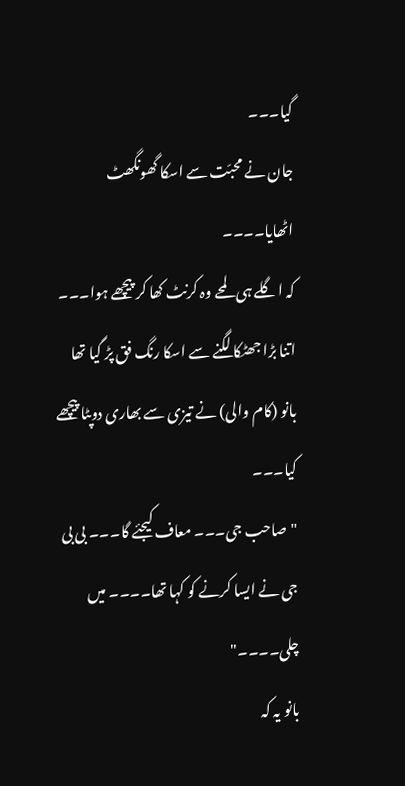گیا۔۔۔
جان نے محبّت سے اسکا گھونگھٹ اٹھایا۔۔۔۔
کہ اگلے ہی لمحے وہ کرنٹ کھا کر پیچھے ہوا۔۔۔
اتنا بڑا جھٹکا لگنے سے اسکا رنگ فق پڑ گیا تھا
بانو (کام والی) نے تیزی سے بھاری دوپٹا پیچھے کیا۔۔۔
"صاحب جی۔۔۔ معاف کیجئے گا۔۔۔ بی بی جی نے ایسا کرنے کو کہا تھا۔۔۔۔ میں چلی۔۔۔۔"
بانو یہ کہ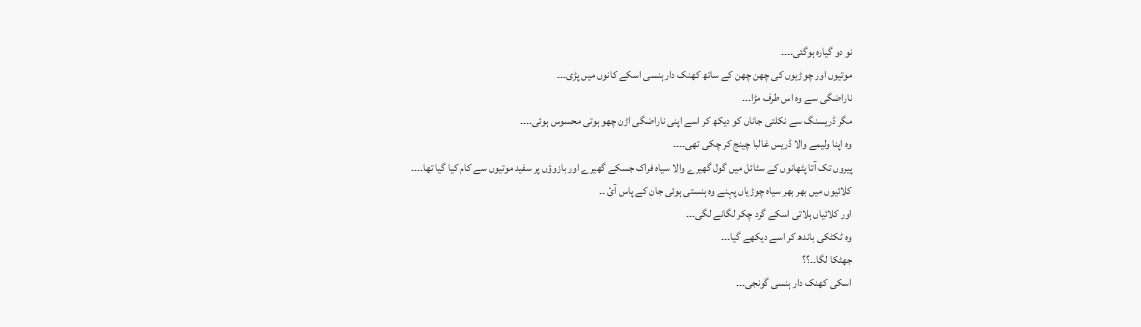نو دو گیارہ ہوگئی۔۔۔۔
موتیوں اور چوڑیوں کی چھن چھن کے ساتھ کھنک دار ہنسی اسکے کانوں میں پڑی۔۔۔
ناراضگی سے وہ اس طرف مڑا۔۔۔
مگر ڈریسنگ سے نکلتی جاناں کو دیکھ کر اسے اپنی ناراضگی اڑن چھو ہوتی محسوس ہوئی۔۔۔۔
وہ اپنا ولیمے والا ڈریس غالبا چینج کر چکی تھی۔۔۔۔
پیروں تک آتا پٹھانوں کے سٹائل میں گول گھیرے والا سیاہ فراک جسکے گھیرے اور بازوؤں پر سفید موتیوں سے کام کیا گیا تھا۔۔۔۔
کلائیوں میں بھر بھر سیاہ چوڑیاں پہنے وہ ہنستی ہوئی جان کے پاس آئ ۔۔
اور کلائیاں ہلاتی اسکے گرد چکر لگانے لگی۔۔۔
وہ ٹکٹکی باندھ کر اسے دیکھے گیا۔۔۔
جھٹکا لگا۔۔؟؟
اسکی کھنک دار ہنسی گونجی۔۔۔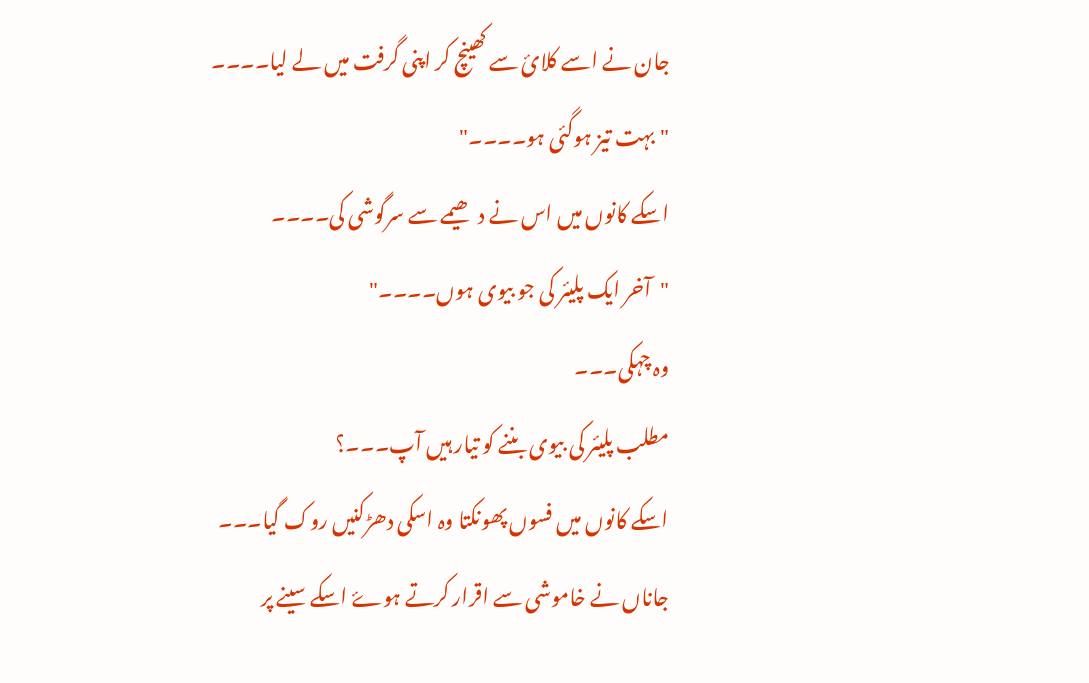جان نے اسے کلائ سے کھینچ کر اپنی گرفت میں لے لیا۔۔۔۔
"بہت تیز ہوگئی ہو۔۔۔۔"
اسکے کانوں میں اس نے دھیمے سے سرگوشی کی۔۔۔۔
"آخر ایک پلیئر کی جو بیوی ہوں۔۔۔۔"
وہ چہکی۔۔۔
مطلب پلیئر کی بیوی بننے کو تیار ہیں آپ۔۔۔؟
اسکے کانوں میں فسوں پھونکتا وہ اسکی دھڑکنیں روک گیا۔۔۔
جاناں نے خاموشی سے اقرار کرتے ہوۓ اسکے سینے پر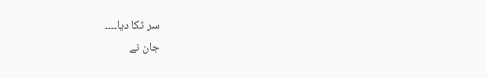سر ٹکا دیا۔۔۔۔
جان نے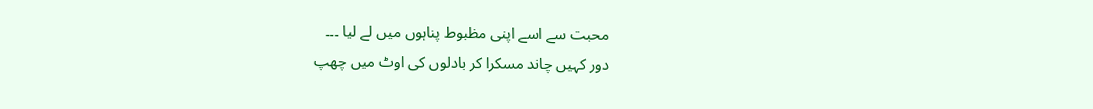محبت سے اسے اپنی مظبوط پناہوں میں لے لیا ۔۔۔
دور کہیں چاند مسکرا کر بادلوں کی اوٹ میں چھپ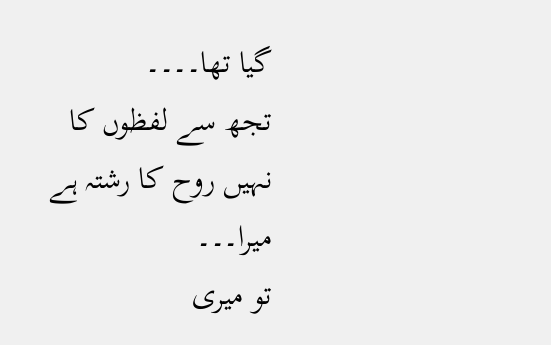گیا تھا۔۔۔۔
تجھ سے لفظوں کا نہیں روح کا رشتہ ہے میرا۔۔۔
تو میری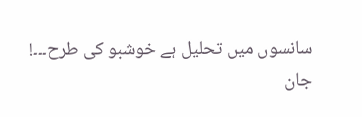سانسوں میں تحلیل ہے خوشبو کی طرح۔۔۔!
جان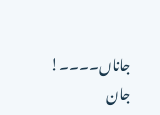جاناں۔۔۔۔!
جان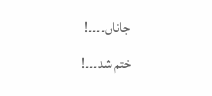جاناں۔۔۔۔!
ختم شد۔۔۔!